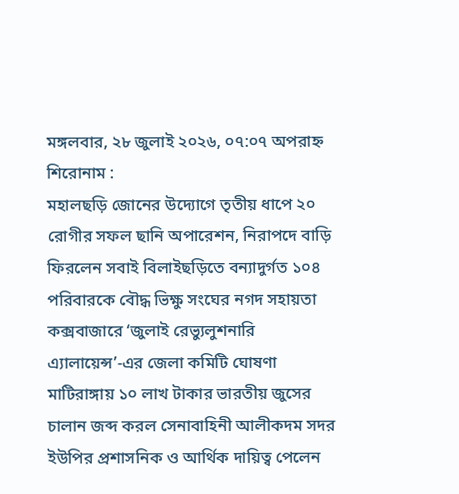মঙ্গলবার, ২৮ জুলাই ২০২৬, ০৭:০৭ অপরাহ্ন
শিরোনাম :
মহালছড়ি জোনের উদ্যোগে তৃতীয় ধাপে ২০ রোগীর সফল ছানি অপারেশন, নিরাপদে বাড়ি ফিরলেন সবাই বিলাইছড়িতে বন্যাদুর্গত ১০৪ পরিবারকে বৌদ্ধ ভিক্ষু সংঘের নগদ সহায়তা কক্সবাজারে ‘জুলাই রেভ্যুলুশনারি এ্যালায়েন্স’-এর জেলা কমিটি ঘোষণা মাটিরাঙ্গায় ১০ লাখ টাকার ভারতীয় জুসের চালান জব্দ করল সেনাবাহিনী আলীকদম সদর ইউপির প্রশাসনিক ও আর্থিক দায়িত্ব পেলেন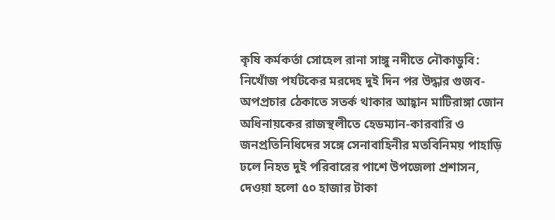কৃষি কর্মকর্তা সোহেল রানা সাঙ্গু নদীতে নৌকাডুবি: নিখোঁজ পর্যটকের মরদেহ দুই দিন পর উদ্ধার গুজব-অপপ্রচার ঠেকাতে সতর্ক থাকার আহ্বান মাটিরাঙ্গা জোন অধিনায়কের রাজস্থলীতে হেডম্যান-কারবারি ও জনপ্রতিনিধিদের সঙ্গে সেনাবাহিনীর মতবিনিময় পাহাড়ি ঢলে নিহত দুই পরিবারের পাশে উপজেলা প্রশাসন, দেওয়া হলো ৫০ হাজার টাকা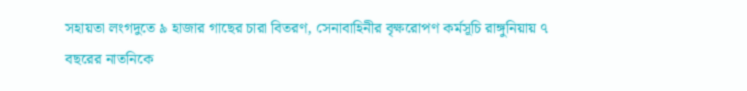সহায়তা লংগদুতে ৯ হাজার গাছের চারা বিতরণ, সেনাবাহিনীর বৃক্ষরোপণ কর্মসূচি রাঙ্গুনিয়ায় ৭ বছরের নাতনিকে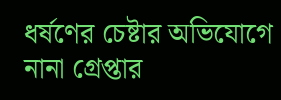ধর্ষণের চেষ্টার অভিযোগে নানা গ্রেপ্তার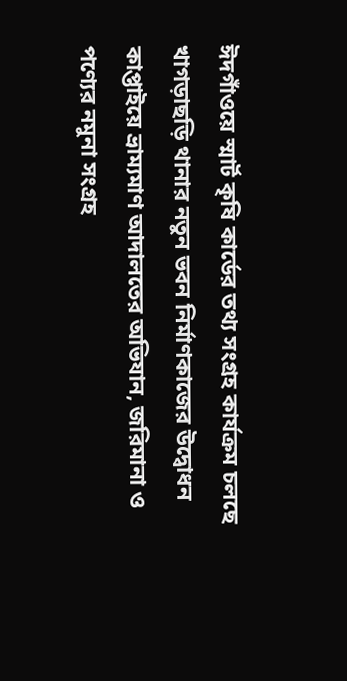ঈদগাঁওয়ে স্মার্ট কৃষি কার্ডের তথ্য সংগ্রহ কার্যক্রম চলছে খাগড়াছড়ি থানার নতুন ভবন নির্মাণকাজের উদ্বোধন কাপ্তাইয়ে ভ্রাম্যমাণ আদালতের অভিযান, জরিমানা ও পণ্যের নমুনা সংগ্রহ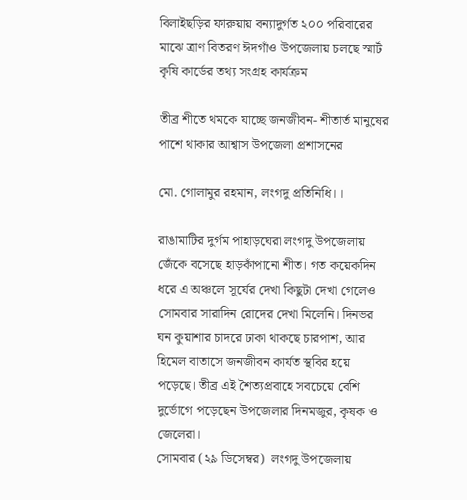বিলাইছড়ির ফারুয়ায় বন্যাদুর্গত ২০০ পরিবারের মাঝে ত্রাণ বিতরণ ঈদগাঁও উপজেলায় চলছে স্মার্ট কৃষি কার্ডের তথ্য সংগ্রহ কার্যক্রম

তীব্র শীতে থমকে যাচ্ছে জনজীবন- শীতার্ত মানুষের পাশে থাকার আশ্বাস উপজেলা প্রশাসনের

মো. গোলামুর রহমান, লংগদু প্রতিনিধি।।

রাঙামাটির দুর্গম পাহাড়ঘেরা লংগদু উপজেলায় জেঁকে বসেছে হাড়কাঁপানো শীত। গত কয়েকদিন ধরে এ অঞ্চলে সূর্যের দেখা কিছুটা দেখা গেলেও সোমবার সারাদিন রোদের দেখা মিলেনি। দিনভর ঘন কুয়াশার চাদরে ঢাকা থাকছে চারপাশ, আর হিমেল বাতাসে জনজীবন কার্যত স্থবির হয়ে পড়েছে। তীব্র এই শৈত্যপ্রবাহে সবচেয়ে বেশি দুর্ভোগে পড়েছেন উপজেলার দিনমজুর, কৃষক ও জেলেরা।
সোমবার (২৯ ডিসেম্বর)  লংগদু উপজেলায়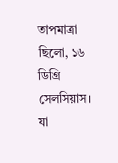তাপমাত্রা ছিলো, ১৬ ডিগ্রি সেলসিয়াস।  যা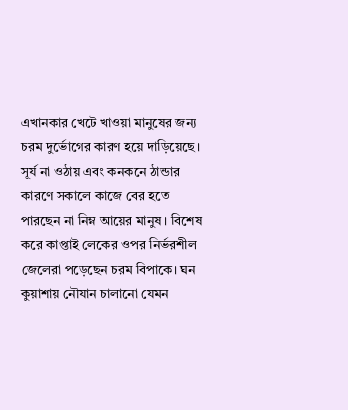এখানকার খেটে খাওয়া মানুষের জন্য চরম দুর্ভোগের কারণ হয়ে দাড়িয়েছে। সূর্য না ওঠায় এবং কনকনে ঠান্ডার কারণে সকালে কাজে বের হতে পারছেন না নিম্ন আয়ের মানুষ। বিশেষ করে কাপ্তাই লেকের ওপর নির্ভরশীল জেলেরা পড়েছেন চরম বিপাকে। ঘন কুয়াশায় নৌযান চালানো যেমন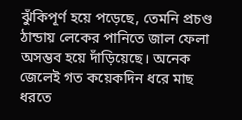ঝুঁকিপূর্ণ হয়ে পড়েছে, তেমনি প্রচণ্ড ঠান্ডায় লেকের পানিতে জাল ফেলা অসম্ভব হয়ে দাঁড়িয়েছে। অনেক জেলেই গত কয়েকদিন ধরে মাছ ধরতে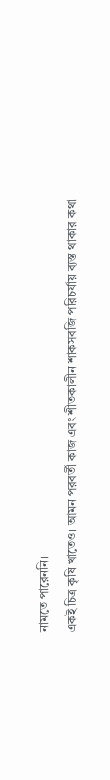নামতে পারেননি।
একই চিত্র কৃষি খাতেও। আমন পরবর্তী কাজ এবং শীতকালীন শাকসবজি পরিচর্যায় ব্যস্ত থাকার কথা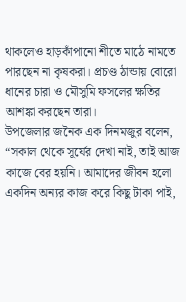থাকলেও হাড়কাঁপানো শীতে মাঠে নামতে পারছেন না কৃষকরা। প্রচণ্ড ঠান্ডায় বোরো ধানের চারা ও মৌসুমি ফসলের ক্ষতির আশঙ্কা করছেন তারা।
উপজেলার জনৈক এক দিনমজুর বলেন, “সকাল থেকে সূর্যের দেখা নাই, তাই আজ কাজে বের হয়নি। আমাদের জীবন হলো একদিন অন্যর কাজ করে কিছু টাকা পাই,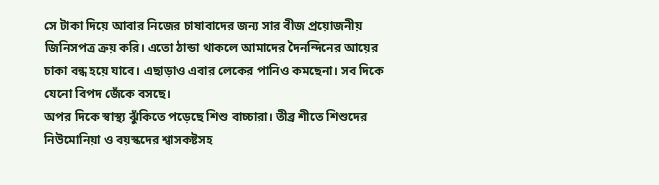সে টাকা দিয়ে আবার নিজের চাষাবাদের জন্য সার বীজ প্রয়োজনীয় জিনিসপত্র ক্রয় করি। এতো ঠান্ডা থাকলে আমাদের দৈনন্দিনের আয়ের চাকা বন্ধ হয়ে যাবে। এছাড়াও এবার লেকের পানিও কমছেনা। সব দিকে যেনো বিপদ জেঁকে বসছে।
অপর দিকে স্বাস্থ্য ঝুঁকিতে পড়েছে শিশু বাচ্চারা। তীব্র শীতে শিশুদের নিউমোনিয়া ও বয়স্কদের শ্বাসকষ্টসহ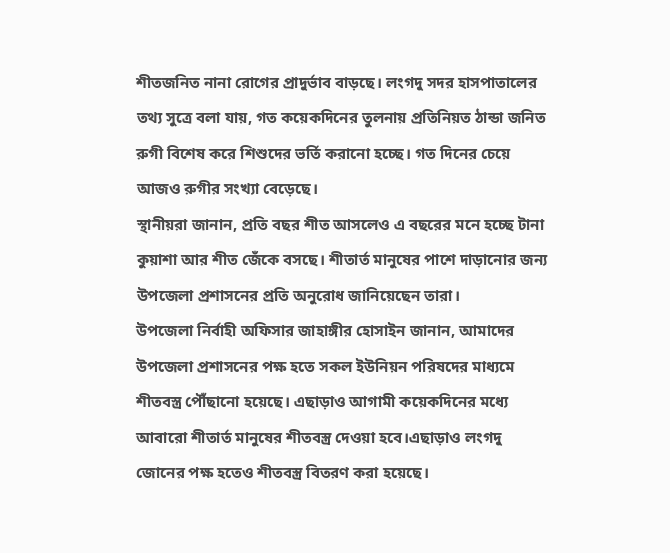শীতজনিত নানা রোগের প্রাদুর্ভাব বাড়ছে। লংগদু সদর হাসপাতালের তথ্য সুত্রে বলা যায়, গত কয়েকদিনের তুলনায় প্রতিনিয়ত ঠান্ডা জনিত রুগী বিশেষ করে শিশুদের ভর্তি করানো হচ্ছে। গত দিনের চেয়ে আজও রুগীর সংখ্যা বেড়েছে।
স্থানীয়রা জানান, প্রতি বছর শীত আসলেও এ বছরের মনে হচ্ছে টানা কুয়াশা আর শীত জেঁকে বসছে। শীতার্ত মানুষের পাশে দাড়ানোর জন্য উপজেলা প্রশাসনের প্রতি অনুরোধ জানিয়েছেন তারা।
উপজেলা নির্বাহী অফিসার জাহাঙ্গীর হোসাইন জানান, আমাদের উপজেলা প্রশাসনের পক্ষ হতে সকল ইউনিয়ন পরিষদের মাধ্যমে শীতবস্ত্র পৌঁছানো হয়েছে। এছাড়াও আগামী কয়েকদিনের মধ্যে আবারো শীতার্ত মানুষের শীতবস্ত্র দেওয়া হবে।এছাড়াও লংগদু জোনের পক্ষ হতেও শীতবস্ত্র বিতরণ করা হয়েছে।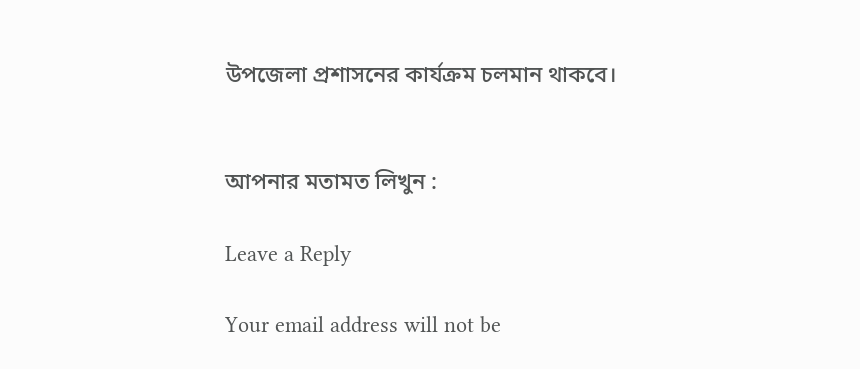উপজেলা প্রশাসনের কার্যক্রম চলমান থাকবে।


আপনার মতামত লিখুন :

Leave a Reply

Your email address will not be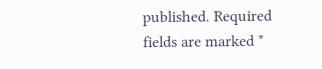published. Required fields are marked *